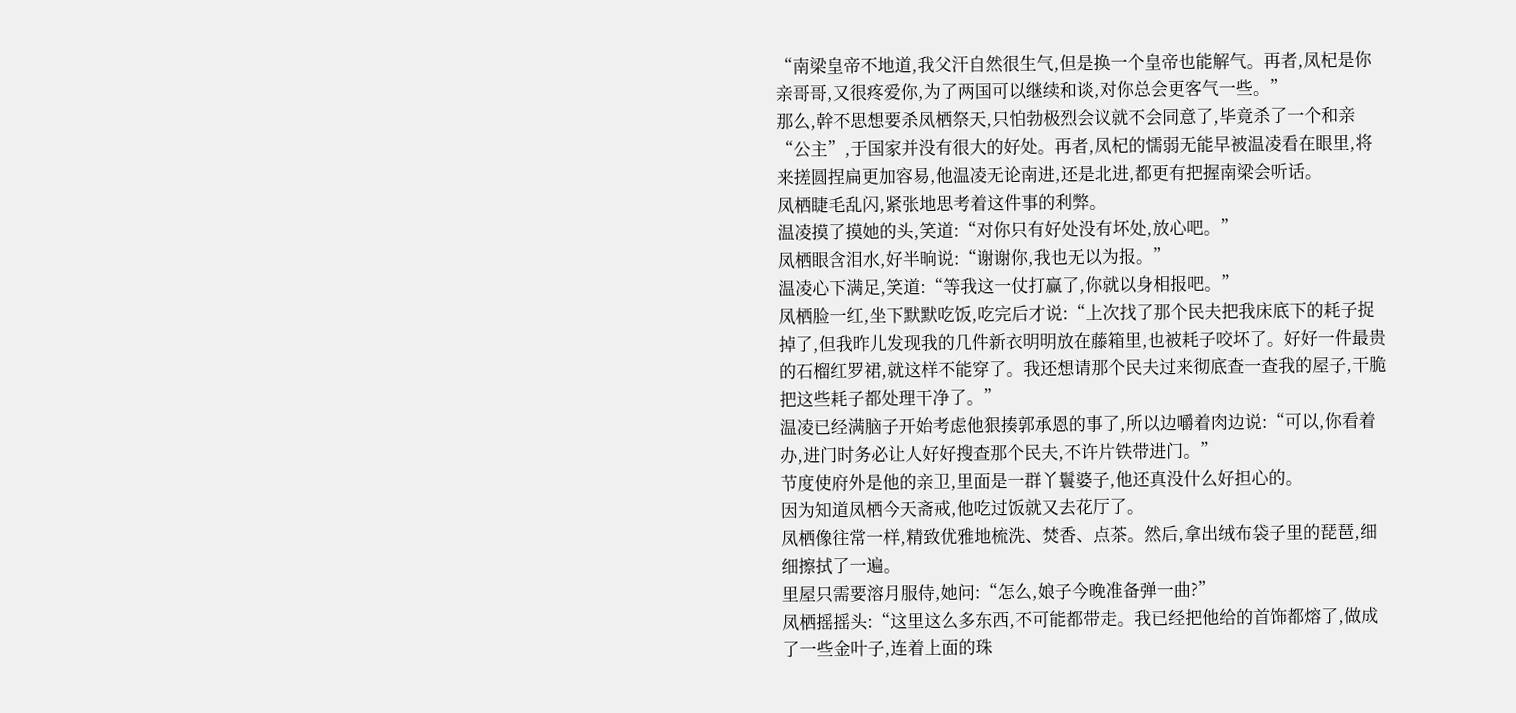“南梁皇帝不地道,我父汗自然很生气,但是换一个皇帝也能解气。再者,凤杞是你亲哥哥,又很疼爱你,为了两国可以继续和谈,对你总会更客气一些。”
那么,幹不思想要杀凤栖祭天,只怕勃极烈会议就不会同意了,毕竟杀了一个和亲“公主”,于国家并没有很大的好处。再者,凤杞的懦弱无能早被温凌看在眼里,将来搓圆捏扁更加容易,他温凌无论南进,还是北进,都更有把握南梁会听话。
凤栖睫毛乱闪,紧张地思考着这件事的利弊。
温凌摸了摸她的头,笑道:“对你只有好处没有坏处,放心吧。”
凤栖眼含泪水,好半晌说:“谢谢你,我也无以为报。”
温凌心下满足,笑道:“等我这一仗打赢了,你就以身相报吧。”
凤栖脸一红,坐下默默吃饭,吃完后才说:“上次找了那个民夫把我床底下的耗子捉掉了,但我昨儿发现我的几件新衣明明放在藤箱里,也被耗子咬坏了。好好一件最贵的石榴红罗裙,就这样不能穿了。我还想请那个民夫过来彻底查一查我的屋子,干脆把这些耗子都处理干净了。”
温凌已经满脑子开始考虑他狠揍郭承恩的事了,所以边嚼着肉边说:“可以,你看着办,进门时务必让人好好搜查那个民夫,不许片铁带进门。”
节度使府外是他的亲卫,里面是一群丫鬟婆子,他还真没什么好担心的。
因为知道凤栖今天斋戒,他吃过饭就又去花厅了。
凤栖像往常一样,精致优雅地梳洗、焚香、点茶。然后,拿出绒布袋子里的琵琶,细细擦拭了一遍。
里屋只需要溶月服侍,她问:“怎么,娘子今晚准备弹一曲?”
凤栖摇摇头:“这里这么多东西,不可能都带走。我已经把他给的首饰都熔了,做成了一些金叶子,连着上面的珠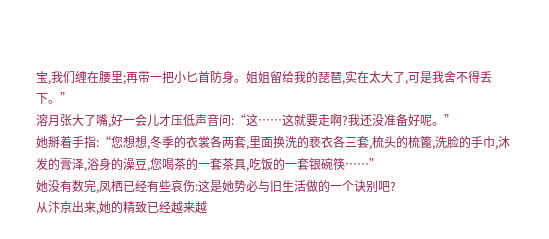宝,我们缠在腰里;再带一把小匕首防身。姐姐留给我的琵琶,实在太大了,可是我舍不得丢下。”
溶月张大了嘴,好一会儿才压低声音问:“这……这就要走啊?我还没准备好呢。”
她掰着手指:“您想想,冬季的衣裳各两套,里面换洗的亵衣各三套,梳头的梳篦,洗脸的手巾,沐发的膏泽,浴身的澡豆,您喝茶的一套茶具,吃饭的一套银碗筷……”
她没有数完,凤栖已经有些哀伤:这是她势必与旧生活做的一个诀别吧?
从汴京出来,她的精致已经越来越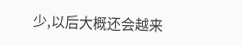少,以后大概还会越来